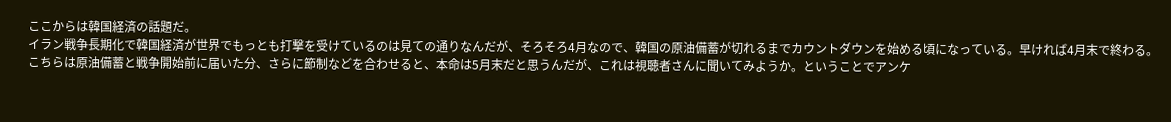ここからは韓国経済の話題だ。
イラン戦争長期化で韓国経済が世界でもっとも打撃を受けているのは見ての通りなんだが、そろそろ4月なので、韓国の原油備蓄が切れるまでカウントダウンを始める頃になっている。早ければ4月末で終わる。
こちらは原油備蓄と戦争開始前に届いた分、さらに節制などを合わせると、本命は5月末だと思うんだが、これは視聴者さんに聞いてみようか。ということでアンケ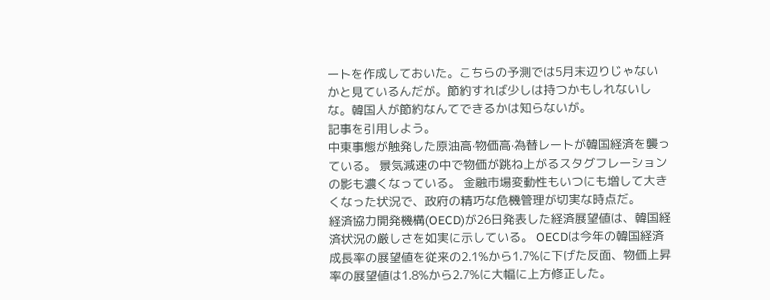ートを作成しておいた。こちらの予測では5月末辺りじゃないかと見ているんだが。節約すれば少しは持つかもしれないしな。韓国人が節約なんてできるかは知らないが。
記事を引用しよう。
中東事態が触発した原油高·物価高·為替レートが韓国経済を襲っている。 景気減速の中で物価が跳ね上がるスタグフレーションの影も濃くなっている。 金融市場変動性もいつにも増して大きくなった状況で、政府の精巧な危機管理が切実な時点だ。
経済協力開発機構(OECD)が26日発表した経済展望値は、韓国経済状況の厳しさを如実に示している。 OECDは今年の韓国経済成長率の展望値を従来の2.1%から1.7%に下げた反面、物価上昇率の展望値は1.8%から2.7%に大幅に上方修正した。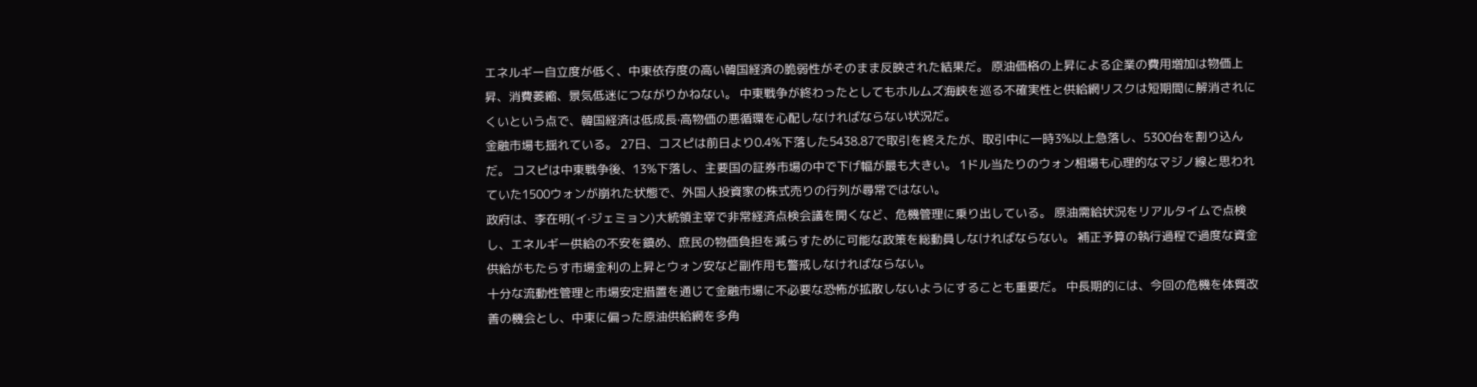エネルギー自立度が低く、中東依存度の高い韓国経済の脆弱性がそのまま反映された結果だ。 原油価格の上昇による企業の費用増加は物価上昇、消費萎縮、景気低迷につながりかねない。 中東戦争が終わったとしてもホルムズ海峡を巡る不確実性と供給網リスクは短期間に解消されにくいという点で、韓国経済は低成長·高物価の悪循環を心配しなければならない状況だ。
金融市場も揺れている。 27日、コスピは前日より0.4%下落した5438.87で取引を終えたが、取引中に一時3%以上急落し、5300台を割り込んだ。 コスピは中東戦争後、13%下落し、主要国の証券市場の中で下げ幅が最も大きい。 1ドル当たりのウォン相場も心理的なマジノ線と思われていた1500ウォンが崩れた状態で、外国人投資家の株式売りの行列が尋常ではない。
政府は、李在明(イ·ジェミョン)大統領主宰で非常経済点検会議を開くなど、危機管理に乗り出している。 原油需給状況をリアルタイムで点検し、エネルギー供給の不安を鎮め、庶民の物価負担を減らすために可能な政策を総動員しなければならない。 補正予算の執行過程で過度な資金供給がもたらす市場金利の上昇とウォン安など副作用も警戒しなければならない。
十分な流動性管理と市場安定措置を通じて金融市場に不必要な恐怖が拡散しないようにすることも重要だ。 中長期的には、今回の危機を体質改善の機会とし、中東に偏った原油供給網を多角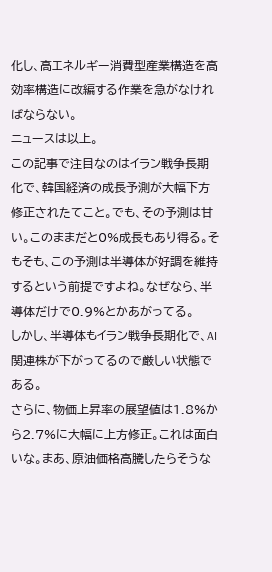化し、高エネルギー消費型産業構造を高効率構造に改編する作業を急がなければならない。
ニュースは以上。
この記事で注目なのはイラン戦争長期化で、韓国経済の成長予測が大幅下方修正されたてこと。でも、その予測は甘い。このままだと0%成長もあり得る。そもそも、この予測は半導体が好調を維持するという前提ですよね。なぜなら、半導体だけで0.9%とかあがってる。
しかし、半導体もイラン戦争長期化で、AI関連株が下がってるので厳しい状態である。
さらに、物価上昇率の展望値は1.8%から2.7%に大幅に上方修正。これは面白いな。まあ、原油価格高騰したらそうな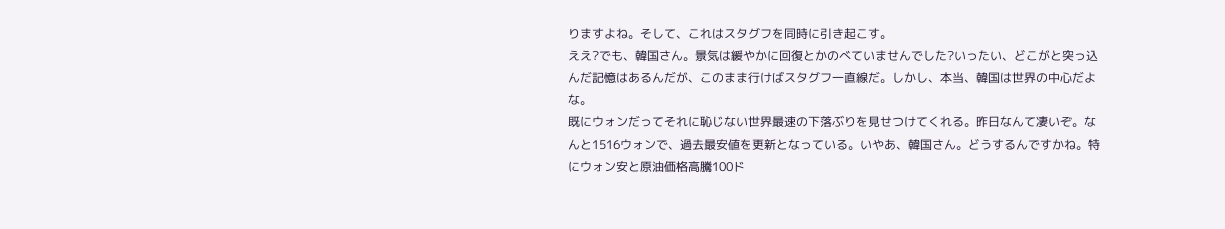りますよね。そして、これはスタグフを同時に引き起こす。
ええ?でも、韓国さん。景気は緩やかに回復とかのべていませんでした?いったい、どこがと突っ込んだ記憶はあるんだが、このまま行けばスタグフ一直線だ。しかし、本当、韓国は世界の中心だよな。
既にウォンだってそれに恥じない世界最速の下落ぶりを見せつけてくれる。昨日なんて凄いぞ。なんと1516ウォンで、過去最安値を更新となっている。いやあ、韓国さん。どうするんですかね。特にウォン安と原油価格高騰100ド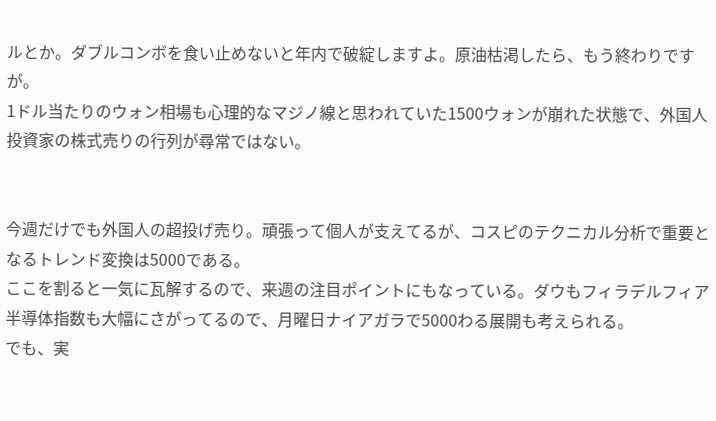ルとか。ダブルコンボを食い止めないと年内で破綻しますよ。原油枯渇したら、もう終わりですが。
1ドル当たりのウォン相場も心理的なマジノ線と思われていた1500ウォンが崩れた状態で、外国人投資家の株式売りの行列が尋常ではない。


今週だけでも外国人の超投げ売り。頑張って個人が支えてるが、コスピのテクニカル分析で重要となるトレンド変換は5000である。
ここを割ると一気に瓦解するので、来週の注目ポイントにもなっている。ダウもフィラデルフィア半導体指数も大幅にさがってるので、月曜日ナイアガラで5000わる展開も考えられる。
でも、実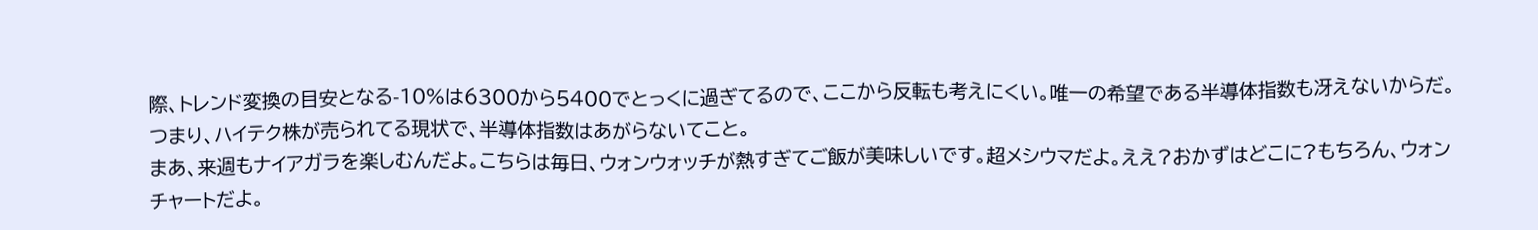際、トレンド変換の目安となる-10%は6300から5400でとっくに過ぎてるので、ここから反転も考えにくい。唯一の希望である半導体指数も冴えないからだ。つまり、ハイテク株が売られてる現状で、半導体指数はあがらないてこと。
まあ、来週もナイアガラを楽しむんだよ。こちらは毎日、ウォンウォッチが熱すぎてご飯が美味しいです。超メシウマだよ。ええ?おかずはどこに?もちろん、ウォンチャートだよ。